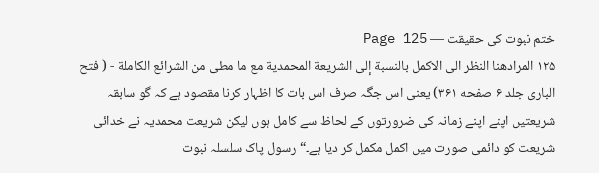ختم نبوت کی حقیقت — Page 125
۱۲۵ المرادهنا النظر الى الاكمل بالنسبة إلى الشريعة المحمدية مع ما مطى من الشرائع الكاملة - ( فتح الباری جلد ۶ صفحه ۳۶۱) یعنی اس جگہ صرف اس بات کا اظہار کرنا مقصود ہے کہ گو سابقہ شریعتیں اپنے اپنے زمانہ کی ضرورتوں کے لحاظ سے کامل ہوں لیکن شریعت محمدیہ نے خدائی شریعت کو دائمی صورت میں اکمل مکمل کر دیا ہے۔“ رسول پاک سلسلہ نبوت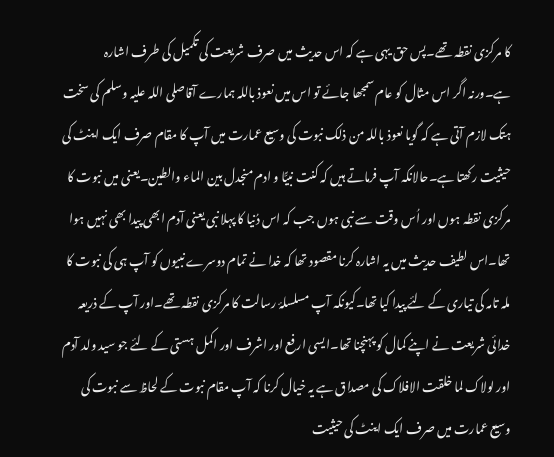کا مرکزی نقطہ تھے۔پس حق یہی ہے کہ اس حدیث میں صرف شریعت کی تکمیل کی طرف اشارہ ہے۔ورنہ اگر اس مثال کو عام سمجھا جائے تو اس میں نعوذ باللہ ہمارے آقاصلی اللہ علیہ وسلم کی سخت ہتک لازم آتی ہے کہ گویا نعوذ باللہ من ذلک نبوت کی وسیع عمارت میں آپ کا مقام صرف ایک اینٹ کی حیثیت رکھتا ہے۔حالانکہ آپ فرماتے ہیں کہ کنت نبيًّا و ادم منجدل بين الماء والطین۔یعنی میں نبوت کا مرکزی نقطہ ہوں اور اُس وقت سے نبی ہوں جب کہ اس دُنیا کا پہلا نبی یعنی آدم ابھی پیدا بھی نہیں ہوا تھا۔اس لطیف حدیث میں یہ اشارہ کرنا مقصود تھا کہ خدا نے تمام دوسرے نبیوں کو آپ ہی کی نبوت کا ملہ تامہ کی تیاری کے لئے پیدا کیا تھا۔کیونکہ آپ مسلسلۂ رسالت کا مرکزی نقطہ تھے۔اور آپ کے ذریعہ خدائی شریعت نے اپنے کمال کو پہنچنا تھا۔ایسی ارفع اور اشرف اور اکمل ہستی کے لئے جو سید ولد آدم اور لولاک لما خلقت الافلاک کی مصداق ہے یہ خیال کرنا کہ آپ مقام نبوت کے لحاظ سے نبوت کی وسیع عمارت میں صرف ایک اینٹ کی حیثیت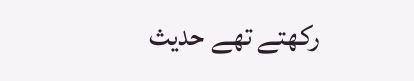رکھتے تھے حدیث